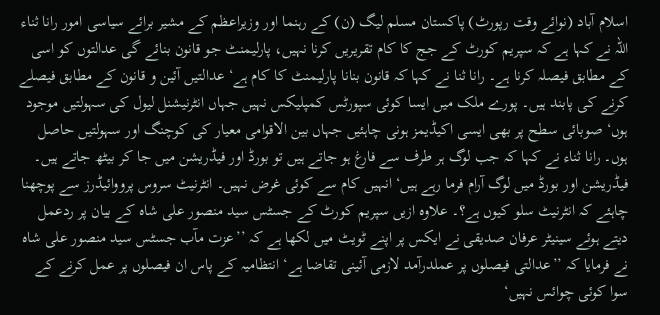اسلام آباد (نوائے وقت رپورٹ) پاکستان مسلم لیگ (ن) کے رہنما اور وزیراعظم کے مشیر برائے سیاسی امور رانا ثناء اللہ نے کہا ہے کہ سپریم کورٹ کے جج کا کام تقریریں کرنا نہیں، پارلیمنٹ جو قانون بنائے گی عدالتوں کو اسی کے مطابق فیصلہ کرنا ہے۔ رانا ثنا نے کہا کہ قانون بنانا پارلیمنٹ کا کام ہے‘ عدالتیں آئین و قانون کے مطابق فیصلے کرنے کی پابند ہیں۔ پورے ملک میں ایسا کوئی سپورٹس کمپلیکس نہیں جہاں انٹرنیشنل لیول کی سہولتیں موجود ہوں‘ صوبائی سطح پر بھی ایسی اکیڈیمز ہونی چاہئیں جہاں بین الاقوامی معیار کی کوچنگ اور سہولتیں حاصل ہوں۔ رانا ثناء نے کہا کہ جب لوگ ہر طرف سے فارغ ہو جاتے ہیں تو بورڈ اور فیڈریشن میں جا کر بیٹھ جاتے ہیں۔ فیڈریشن اور بورڈ میں لوگ آرام فرما رہے ہیں‘ انہیں کام سے کوئی غرض نہیں۔ انٹرنیٹ سروس پرووائیڈرز سے پوچھنا چاہئے کہ انٹرنیٹ سلو کیوں ہے؟۔ علاوہ ازیں سپریم کورٹ کے جسٹس سید منصور علی شاہ کے بیان پر ردعمل دیتے ہوئے سینیٹر عرفان صدیقی نے ایکس پر اپنے ٹویٹ میں لکھا ہے کہ ’’عزت مآب جسٹس سید منصور علی شاہ نے فرمایا کہ ’’عدالتی فیصلوں پر عملدرآمد لازمی آئینی تقاضا ہے‘ انتظامیہ کے پاس ان فیصلوں پر عمل کرنے کے سوا کوئی چوائس نہیں‘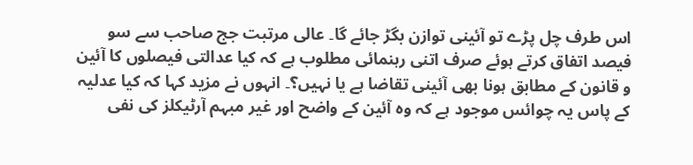اس طرف چل پڑے تو آئینی توازن بگڑ جائے گا۔ عالی مرتبت جج صاحب سے سو فیصد اتفاق کرتے ہوئے صرف اتنی رہنمائی مطلوب ہے کہ کیا عدالتی فیصلوں کا آئین و قانون کے مطابق ہونا بھی آئینی تقاضا ہے یا نہیں؟۔ انہوں نے مزید کہا کہ کیا عدلیہ کے پاس یہ چوائس موجود ہے کہ وہ آئین کے واضح اور غیر مبہم آرٹیکلز کی نفی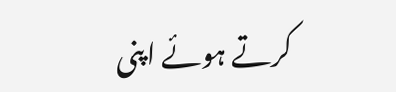کرتے ہوئے اپنی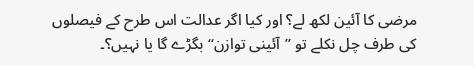مرضی کا آئین لکھ لے؟ اور کیا اگر عدالت اس طرح کے فیصلوں کی طرف چل نکلے تو ’’آئینی توازن‘‘ بگڑے گا یا نہیں؟۔